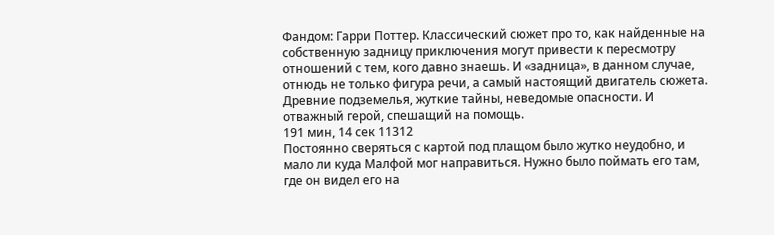Фандом: Гарри Поттер. Классический сюжет про то, как найденные на собственную задницу приключения могут привести к пересмотру отношений с тем, кого давно знаешь. И «задница», в данном случае, отнюдь не только фигура речи, а самый настоящий двигатель сюжета. Древние подземелья, жуткие тайны, неведомые опасности. И отважный герой, спешащий на помощь.
191 мин, 14 сек 11312
Постоянно сверяться с картой под плащом было жутко неудобно, и мало ли куда Малфой мог направиться. Нужно было поймать его там, где он видел его на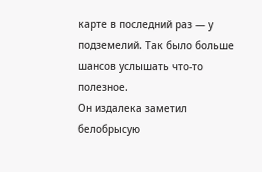карте в последний раз — у подземелий. Так было больше шансов услышать что-то полезное.
Он издалека заметил белобрысую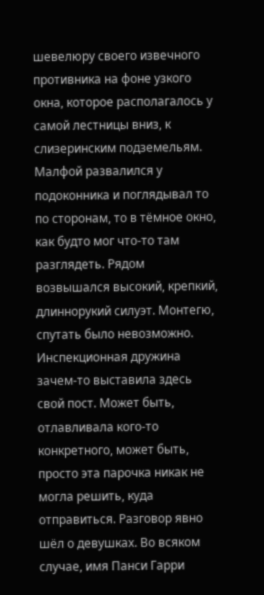шевелюру своего извечного противника на фоне узкого окна, которое располагалось у самой лестницы вниз, к слизеринским подземельям. Малфой развалился у подоконника и поглядывал то по сторонам, то в тёмное окно, как будто мог что-то там разглядеть. Рядом возвышался высокий, крепкий, длиннорукий силуэт. Монтегю, спутать было невозможно.
Инспекционная дружина зачем-то выставила здесь свой пост. Может быть, отлавливала кого-то конкретного, может быть, просто эта парочка никак не могла решить, куда отправиться. Разговор явно шёл о девушках. Во всяком случае, имя Панси Гарри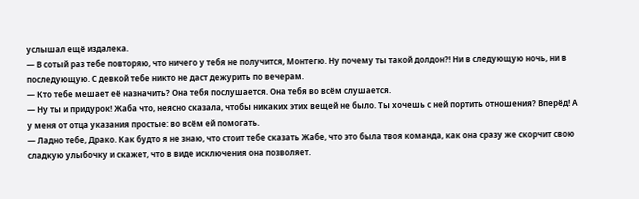услышал ещё издалека.
— В сотый раз тебе повторяю, что ничего у тебя не получится, Монтегю. Ну почему ты такой долдон?! Ни в следующую ночь, ни в последующую. С девкой тебе никто не даст дежурить по вечерам.
— Кто тебе мешает её назначить? Она тебя послушается. Она тебя во всём слушается.
— Ну ты и придурок! Жаба что, неясно сказала, чтобы никаких этих вещей не было. Ты хочешь с ней портить отношения? Вперёд! А у меня от отца указания простые: во всём ей помогать.
— Ладно тебе, Драко. Как будто я не знаю, что стоит тебе сказать Жабе, что это была твоя команда, как она сразу же скорчит свою сладкую улыбочку и скажет, что в виде исключения она позволяет.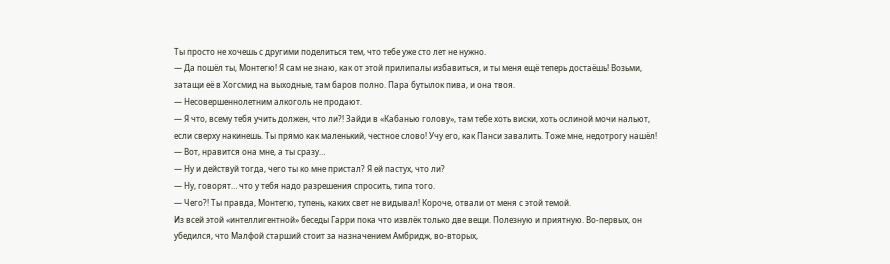Ты просто не хочешь с другими поделиться тем, что тебе уже сто лет не нужно.
— Да пошёл ты, Монтегю! Я сам не знаю, как от этой прилипалы избавиться, и ты меня ещё теперь достаёшь! Возьми, затащи её в Хогсмид на выходные, там баров полно. Пара бутылок пива, и она твоя.
— Несовершеннолетним алкоголь не продают.
— Я что, всему тебя учить должен, что ли?! Зайди в «Кабанью голову», там тебе хоть виски, хоть ослиной мочи нальют, если сверху накинешь. Ты прямо как маленький, честное слово! Учу его, как Панси завалить. Тоже мне, недотрогу нашёл!
— Вот, нравится она мне, а ты сразу…
— Ну и действуй тогда, чего ты ко мне пристал? Я ей пастух, что ли?
— Ну, говорят… что у тебя надо разрешения спросить, типа того.
— Чего?! Ты правда, Монтегю, тупень, каких свет не видывал! Короче, отвали от меня с этой темой.
Из всей этой «интеллигентной» беседы Гарри пока что извлёк только две вещи. Полезную и приятную. Во-первых, он убедился, что Малфой старший стоит за назначением Амбридж, во-вторых,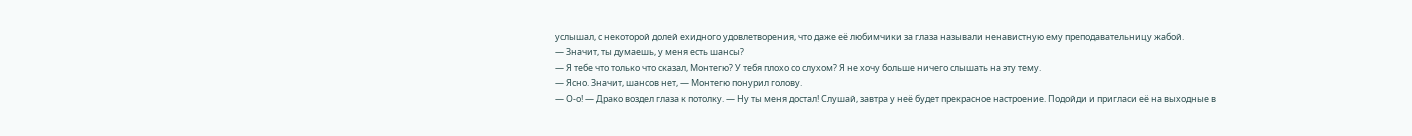услышал, с некоторой долей ехидного удовлетворения, что даже её любимчики за глаза называли ненавистную ему преподавательницу жабой.
— Значит, ты думаешь, у меня есть шансы?
— Я тебе что только что сказал, Монтегю? У тебя плохо со слухом? Я не хочу больше ничего слышать на эту тему.
— Ясно. Значит, шансов нет, — Монтегю понурил голову.
— О-о! — Драко воздел глаза к потолку. — Ну ты меня достал! Слушай, завтра у неё будет прекрасное настроение. Подойди и пригласи её на выходные в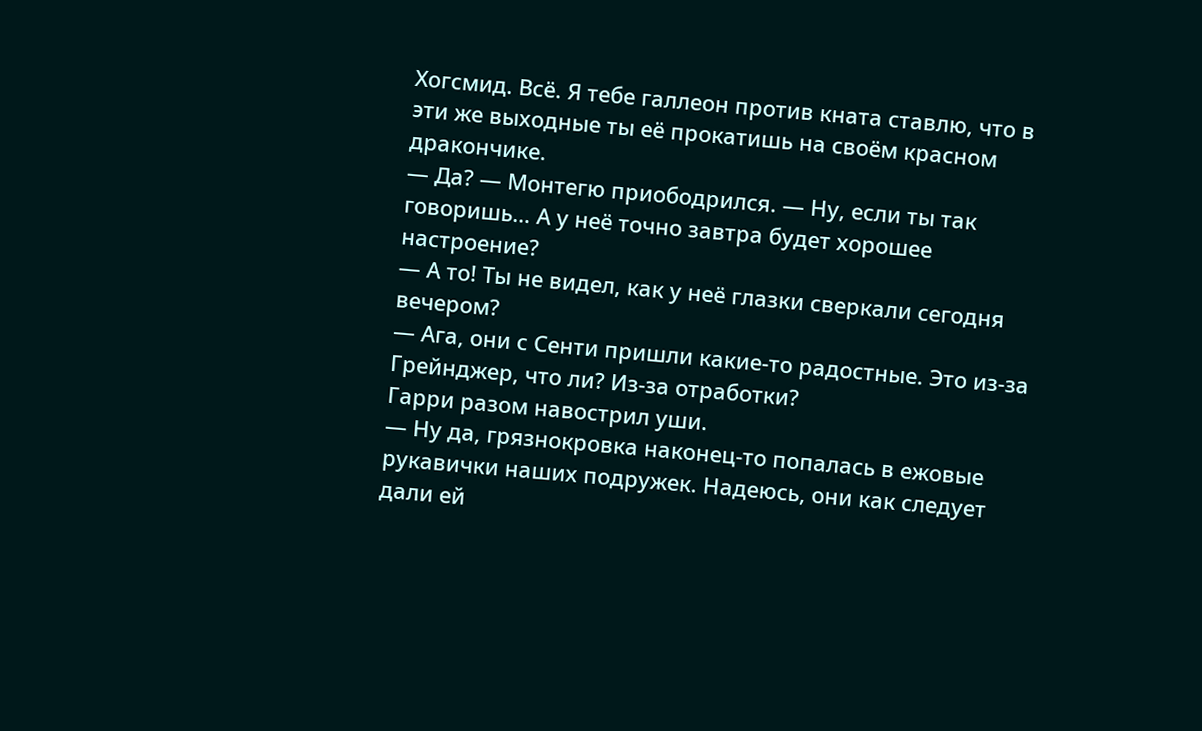Хогсмид. Всё. Я тебе галлеон против кната ставлю, что в эти же выходные ты её прокатишь на своём красном дракончике.
— Да? — Монтегю приободрился. — Ну, если ты так говоришь… А у неё точно завтра будет хорошее настроение?
— А то! Ты не видел, как у неё глазки сверкали сегодня вечером?
— Ага, они с Сенти пришли какие-то радостные. Это из-за Грейнджер, что ли? Из-за отработки?
Гарри разом навострил уши.
— Ну да, грязнокровка наконец-то попалась в ежовые рукавички наших подружек. Надеюсь, они как следует дали ей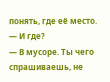понять, где её место.
— И где?
— В мусоре. Ты чего спрашиваешь, не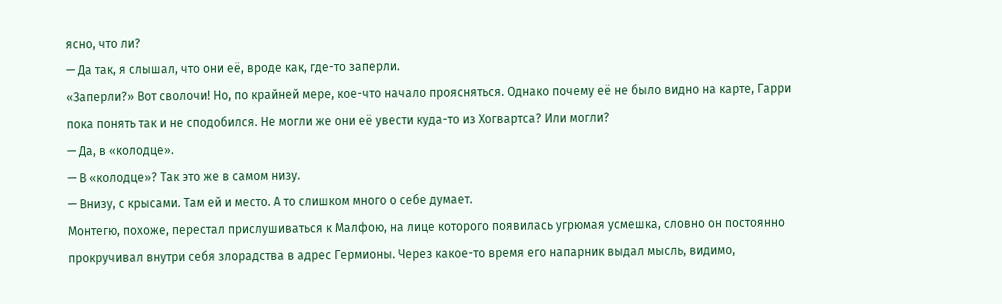ясно, что ли?
— Да так, я слышал, что они её, вроде как, где-то заперли.
«Заперли?» Вот сволочи! Но, по крайней мере, кое-что начало проясняться. Однако почему её не было видно на карте, Гарри пока понять так и не сподобился. Не могли же они её увести куда-то из Хогвартса? Или могли?
— Да, в «колодце».
— В «колодце»? Так это же в самом низу.
— Внизу, с крысами. Там ей и место. А то слишком много о себе думает.
Монтегю, похоже, перестал прислушиваться к Малфою, на лице которого появилась угрюмая усмешка, словно он постоянно прокручивал внутри себя злорадства в адрес Гермионы. Через какое-то время его напарник выдал мысль, видимо,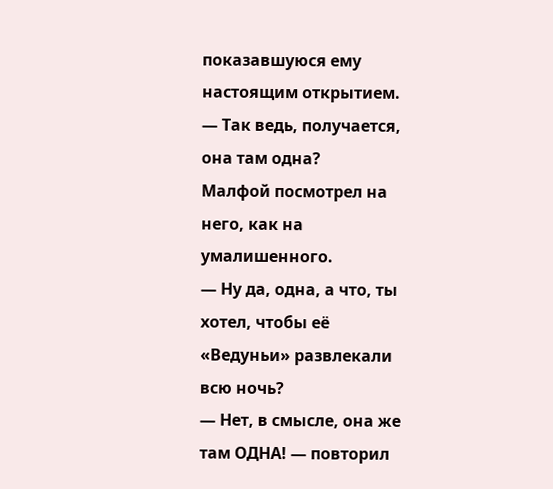показавшуюся ему настоящим открытием.
— Так ведь, получается, она там одна?
Малфой посмотрел на него, как на умалишенного.
— Ну да, одна, а что, ты хотел, чтобы её «Ведуньи» развлекали всю ночь?
— Нет, в смысле, она же там ОДНА! — повторил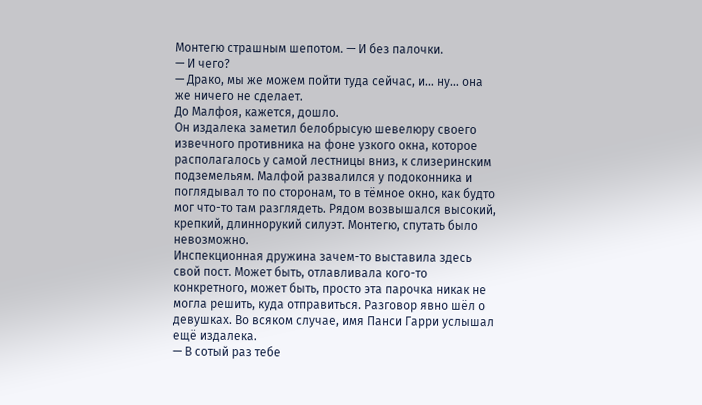Монтегю страшным шепотом. — И без палочки.
— И чего?
— Драко, мы же можем пойти туда сейчас, и… ну… она же ничего не сделает.
До Малфоя, кажется, дошло.
Он издалека заметил белобрысую шевелюру своего извечного противника на фоне узкого окна, которое располагалось у самой лестницы вниз, к слизеринским подземельям. Малфой развалился у подоконника и поглядывал то по сторонам, то в тёмное окно, как будто мог что-то там разглядеть. Рядом возвышался высокий, крепкий, длиннорукий силуэт. Монтегю, спутать было невозможно.
Инспекционная дружина зачем-то выставила здесь свой пост. Может быть, отлавливала кого-то конкретного, может быть, просто эта парочка никак не могла решить, куда отправиться. Разговор явно шёл о девушках. Во всяком случае, имя Панси Гарри услышал ещё издалека.
— В сотый раз тебе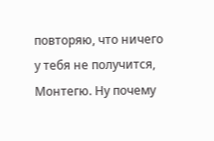повторяю, что ничего у тебя не получится, Монтегю. Ну почему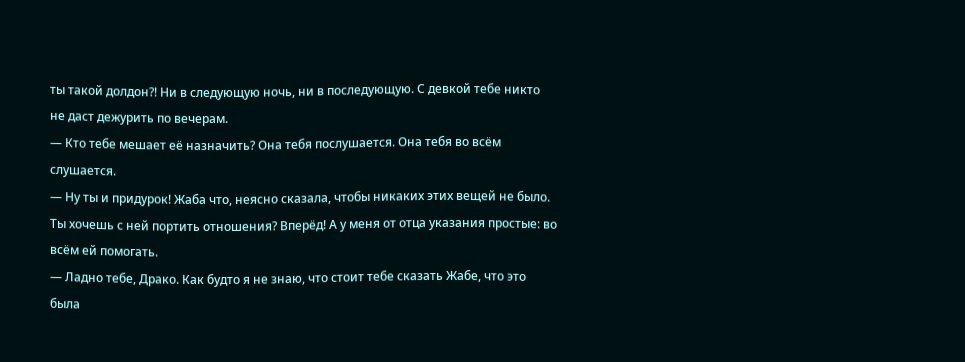ты такой долдон?! Ни в следующую ночь, ни в последующую. С девкой тебе никто не даст дежурить по вечерам.
— Кто тебе мешает её назначить? Она тебя послушается. Она тебя во всём слушается.
— Ну ты и придурок! Жаба что, неясно сказала, чтобы никаких этих вещей не было. Ты хочешь с ней портить отношения? Вперёд! А у меня от отца указания простые: во всём ей помогать.
— Ладно тебе, Драко. Как будто я не знаю, что стоит тебе сказать Жабе, что это была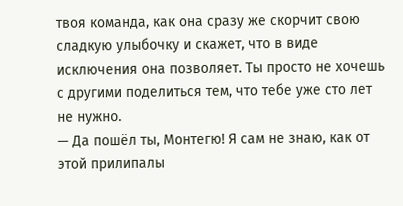твоя команда, как она сразу же скорчит свою сладкую улыбочку и скажет, что в виде исключения она позволяет. Ты просто не хочешь с другими поделиться тем, что тебе уже сто лет не нужно.
— Да пошёл ты, Монтегю! Я сам не знаю, как от этой прилипалы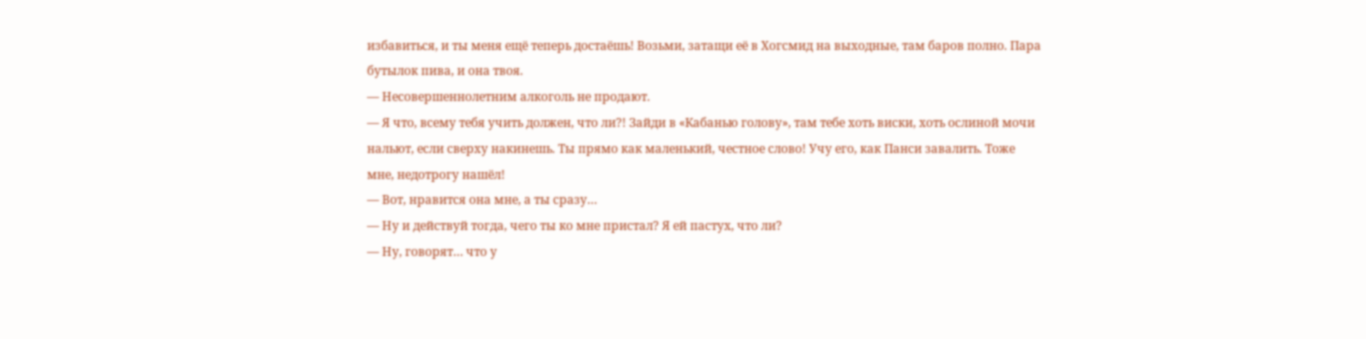избавиться, и ты меня ещё теперь достаёшь! Возьми, затащи её в Хогсмид на выходные, там баров полно. Пара бутылок пива, и она твоя.
— Несовершеннолетним алкоголь не продают.
— Я что, всему тебя учить должен, что ли?! Зайди в «Кабанью голову», там тебе хоть виски, хоть ослиной мочи нальют, если сверху накинешь. Ты прямо как маленький, честное слово! Учу его, как Панси завалить. Тоже мне, недотрогу нашёл!
— Вот, нравится она мне, а ты сразу…
— Ну и действуй тогда, чего ты ко мне пристал? Я ей пастух, что ли?
— Ну, говорят… что у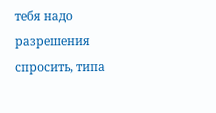тебя надо разрешения спросить, типа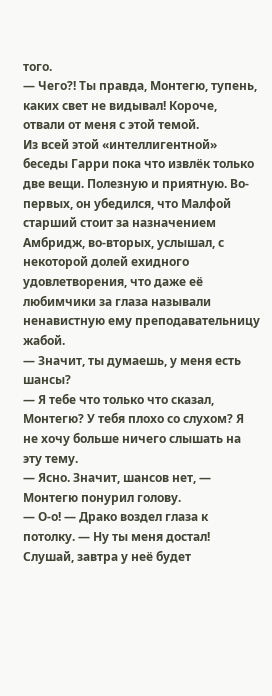того.
— Чего?! Ты правда, Монтегю, тупень, каких свет не видывал! Короче, отвали от меня с этой темой.
Из всей этой «интеллигентной» беседы Гарри пока что извлёк только две вещи. Полезную и приятную. Во-первых, он убедился, что Малфой старший стоит за назначением Амбридж, во-вторых, услышал, с некоторой долей ехидного удовлетворения, что даже её любимчики за глаза называли ненавистную ему преподавательницу жабой.
— Значит, ты думаешь, у меня есть шансы?
— Я тебе что только что сказал, Монтегю? У тебя плохо со слухом? Я не хочу больше ничего слышать на эту тему.
— Ясно. Значит, шансов нет, — Монтегю понурил голову.
— О-о! — Драко воздел глаза к потолку. — Ну ты меня достал! Слушай, завтра у неё будет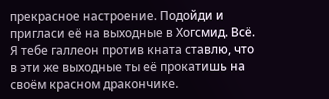прекрасное настроение. Подойди и пригласи её на выходные в Хогсмид. Всё. Я тебе галлеон против кната ставлю, что в эти же выходные ты её прокатишь на своём красном дракончике.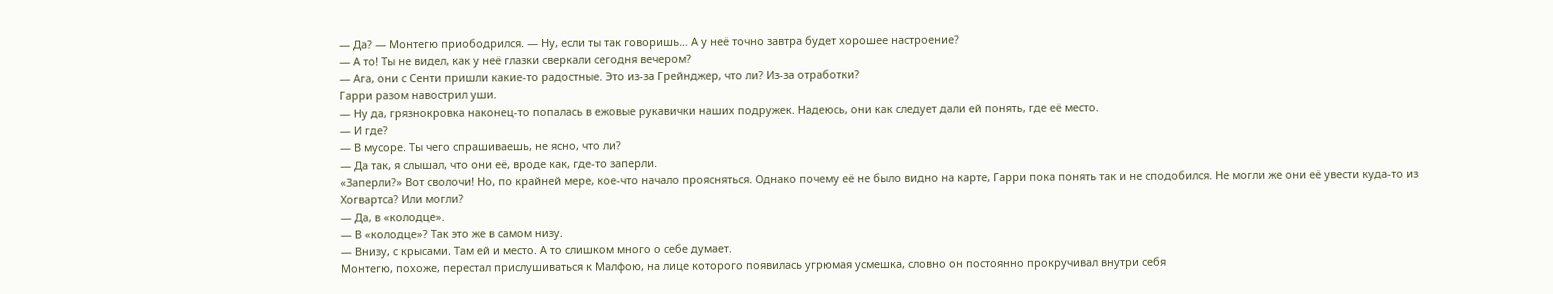— Да? — Монтегю приободрился. — Ну, если ты так говоришь… А у неё точно завтра будет хорошее настроение?
— А то! Ты не видел, как у неё глазки сверкали сегодня вечером?
— Ага, они с Сенти пришли какие-то радостные. Это из-за Грейнджер, что ли? Из-за отработки?
Гарри разом навострил уши.
— Ну да, грязнокровка наконец-то попалась в ежовые рукавички наших подружек. Надеюсь, они как следует дали ей понять, где её место.
— И где?
— В мусоре. Ты чего спрашиваешь, не ясно, что ли?
— Да так, я слышал, что они её, вроде как, где-то заперли.
«Заперли?» Вот сволочи! Но, по крайней мере, кое-что начало проясняться. Однако почему её не было видно на карте, Гарри пока понять так и не сподобился. Не могли же они её увести куда-то из Хогвартса? Или могли?
— Да, в «колодце».
— В «колодце»? Так это же в самом низу.
— Внизу, с крысами. Там ей и место. А то слишком много о себе думает.
Монтегю, похоже, перестал прислушиваться к Малфою, на лице которого появилась угрюмая усмешка, словно он постоянно прокручивал внутри себя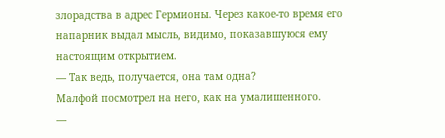злорадства в адрес Гермионы. Через какое-то время его напарник выдал мысль, видимо, показавшуюся ему настоящим открытием.
— Так ведь, получается, она там одна?
Малфой посмотрел на него, как на умалишенного.
—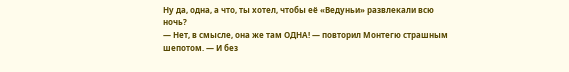Ну да, одна, а что, ты хотел, чтобы её «Ведуньи» развлекали всю ночь?
— Нет, в смысле, она же там ОДНА! — повторил Монтегю страшным шепотом. — И без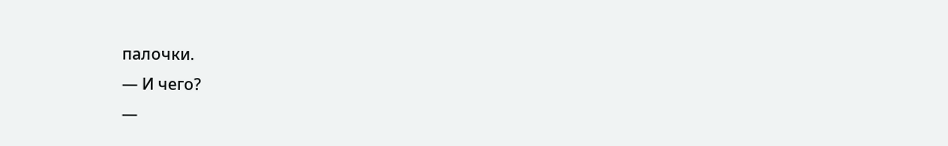палочки.
— И чего?
—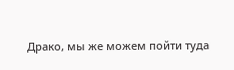Драко, мы же можем пойти туда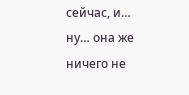сейчас, и… ну… она же ничего не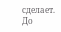сделает.
До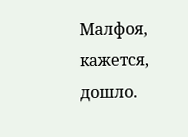Малфоя, кажется, дошло.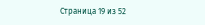Страница 19 из 52